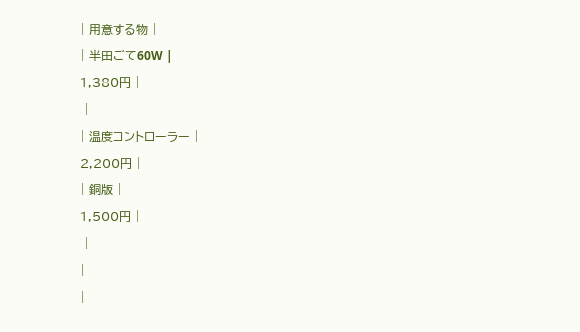| 用意する物 |
| 半田ごて60W |
1,380円 |
 |
| 温度コントローラー |
2,200円 |
| 銅版 |
1,500円 |
 |
|
|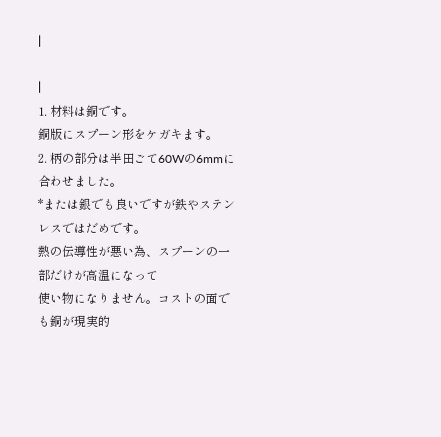|

|
1. 材料は銅です。
銅版にスプーン形をケガキます。
2. 柄の部分は半田ごて60Wの6mmに合わせました。
*または銀でも良いですが鉄やステンレスではだめです。
熱の伝導性が悪い為、スプーンの一部だけが高温になって
使い物になりません。コストの面でも銅が現実的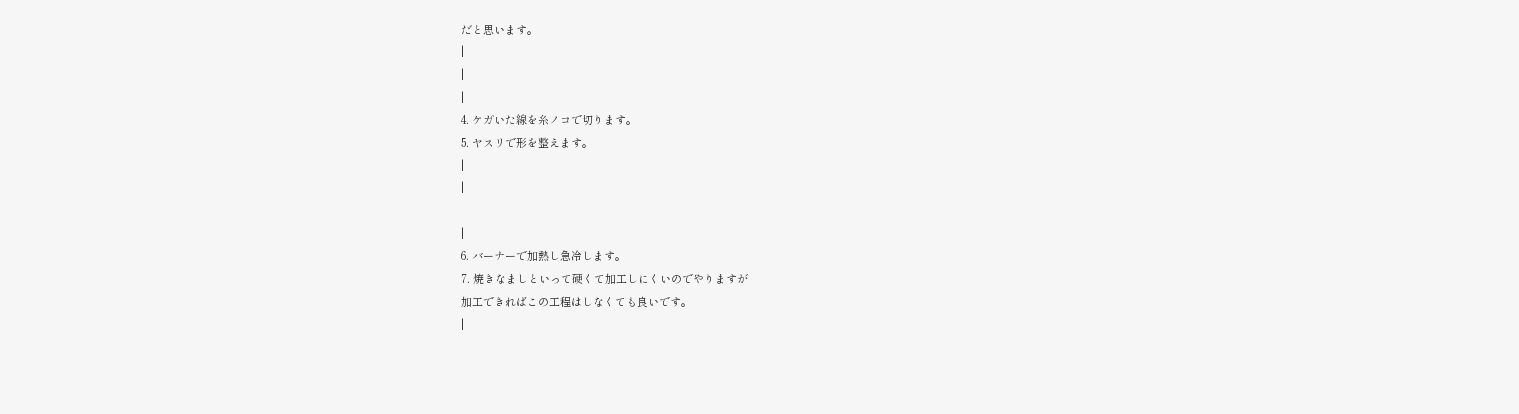だと思います。
|
|
|
4. ケガいた線を糸ノコで切ります。
5. ヤスリで形を整えます。
|
|

|
6. バーナーで加熱し急冷します。
7. 焼きなましといって硬くて加工しにくいのでやりますが
加工できればこの工程はしなくても良いです。
|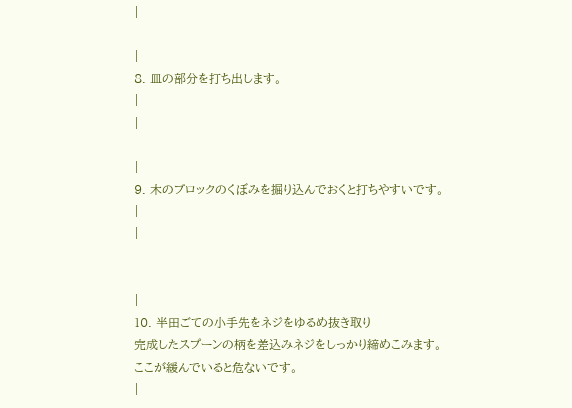|

|
8. 皿の部分を打ち出します。
|
|

|
9. 木のブロックのくぼみを掘り込んでおくと打ちやすいです。
|
|


|
10. 半田ごての小手先をネジをゆるめ抜き取り
完成したスプーンの柄を差込みネジをしっかり締めこみます。
ここが緩んでいると危ないです。
|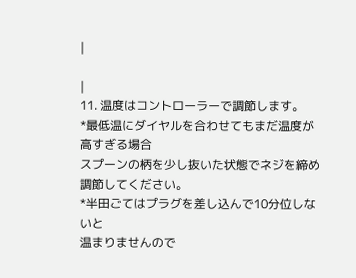|

|
11. 温度はコントローラーで調節します。
*最低温にダイヤルを合わせてもまだ温度が高すぎる場合
スプーンの柄を少し抜いた状態でネジを締め
調節してください。
*半田ごてはプラグを差し込んで10分位しないと
温まりませんので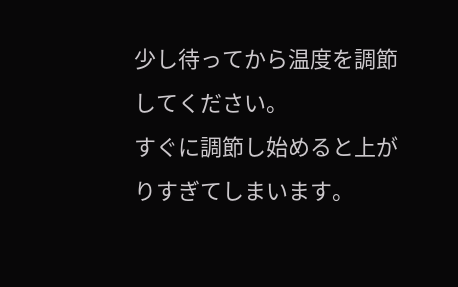少し待ってから温度を調節してください。
すぐに調節し始めると上がりすぎてしまいます。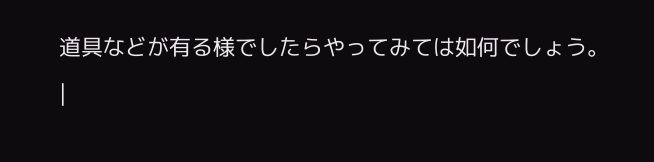道具などが有る様でしたらやってみては如何でしょう。
|